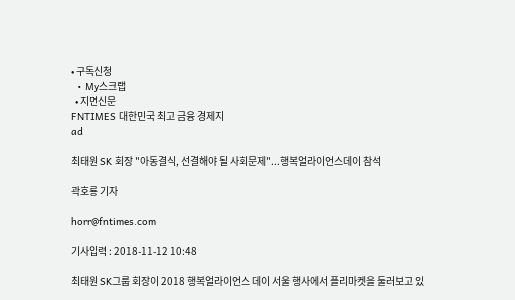• 구독신청
  • My스크랩
  • 지면신문
FNTIMES 대한민국 최고 금융 경제지
ad

최태원 SK 회장 "아동결식, 선결해야 될 사회문제"...행복얼라이언스데이 참석

곽호룡 기자

horr@fntimes.com

기사입력 : 2018-11-12 10:48

최태원 SK그룹 회장이 2018 행복얼라이언스 데이 서울 행사에서 플리마켓을 둘러보고 있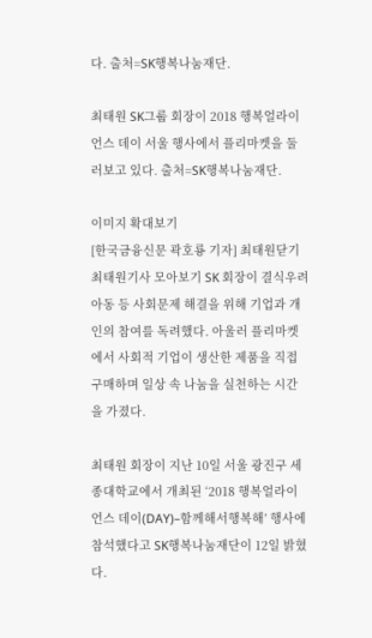다. 출처=SK행복나눔재단.

최태원 SK그룹 회장이 2018 행복얼라이언스 데이 서울 행사에서 플리마켓을 둘러보고 있다. 출처=SK행복나눔재단.

이미지 확대보기
[한국금융신문 곽호룡 기자] 최태원닫기최태원기사 모아보기 SK 회장이 결식우려 아동 등 사회문제 해결을 위해 기업과 개인의 참여를 독려했다. 아울러 플리마켓에서 사회적 기업이 생산한 제품을 직접 구매하며 일상 속 나눔을 실천하는 시간을 가졌다.

최태원 회장이 지난 10일 서울 광진구 세종대학교에서 개최된 ‘2018 행복얼라이언스 데이(DAY)–함께해서행복해’ 행사에 참석했다고 SK행복나눔재단이 12일 밝혔다.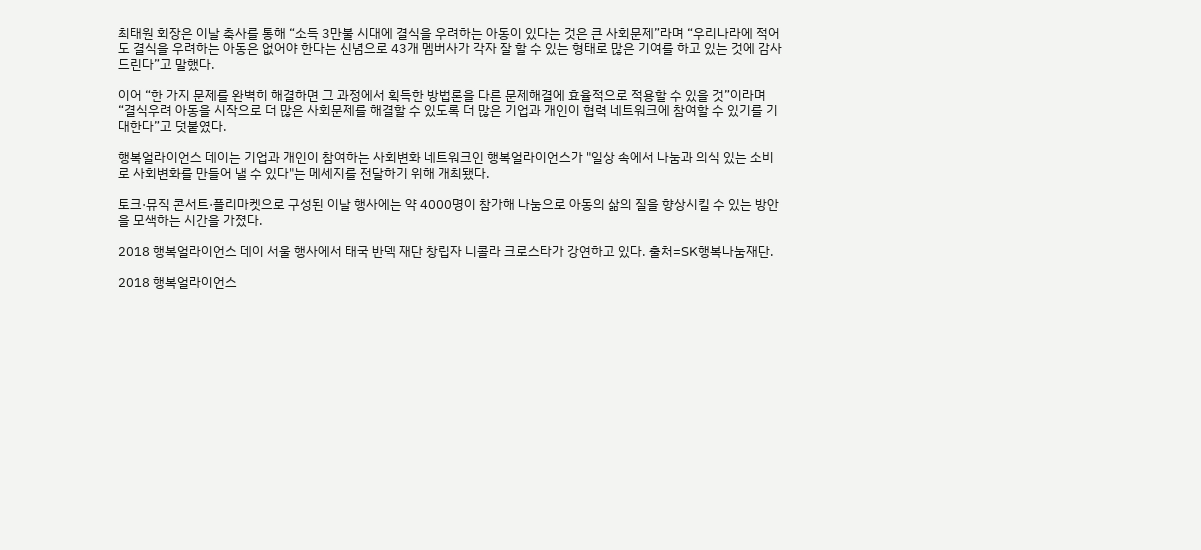최태원 회장은 이날 축사를 통해 “소득 3만불 시대에 결식을 우려하는 아동이 있다는 것은 큰 사회문제”라며 “우리나라에 적어도 결식을 우려하는 아동은 없어야 한다는 신념으로 43개 멤버사가 각자 잘 할 수 있는 형태로 많은 기여를 하고 있는 것에 감사 드린다”고 말했다.

이어 “한 가지 문제를 완벽히 해결하면 그 과정에서 획득한 방법론을 다른 문제해결에 효율적으로 적용할 수 있을 것”이라며 “결식우려 아동을 시작으로 더 많은 사회문제를 해결할 수 있도록 더 많은 기업과 개인이 협력 네트워크에 참여할 수 있기를 기대한다”고 덧붙였다.

행복얼라이언스 데이는 기업과 개인이 참여하는 사회변화 네트워크인 행복얼라이언스가 "일상 속에서 나눔과 의식 있는 소비로 사회변화를 만들어 낼 수 있다"는 메세지를 전달하기 위해 개최됐다.

토크·뮤직 콘서트·플리마켓으로 구성된 이날 행사에는 약 4000명이 참가해 나눔으로 아동의 삶의 질을 향상시킬 수 있는 방안을 모색하는 시간을 가졌다.

2018 행복얼라이언스 데이 서울 행사에서 태국 반덱 재단 창립자 니콜라 크로스타가 강연하고 있다. 출처=SK행복나눔재단.

2018 행복얼라이언스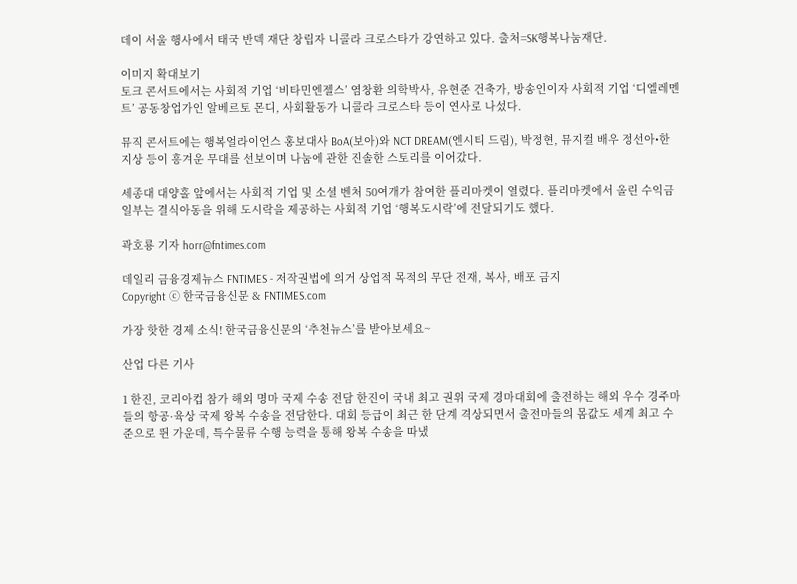데이 서울 행사에서 태국 반덱 재단 창립자 니콜라 크로스타가 강연하고 있다. 출처=SK행복나눔재단.

이미지 확대보기
토크 콘서트에서는 사회적 기업 ‘비타민엔젤스’ 염창환 의학박사, 유현준 건축가, 방송인이자 사회적 기업 ‘디엘레멘트’ 공동창업가인 알베르토 몬디, 사회활동가 니콜라 크로스타 등이 연사로 나섰다.

뮤직 콘서트에는 행복얼라이언스 홍보대사 BoA(보아)와 NCT DREAM(엔시티 드림), 박정현, 뮤지컬 배우 정선아•한지상 등이 흥겨운 무대를 선보이며 나눔에 관한 진솔한 스토리를 이어갔다.

세종대 대양홀 앞에서는 사회적 기업 및 소셜 벤처 50여개가 참여한 플리마켓이 열렸다. 플리마켓에서 올린 수익금 일부는 결식아동을 위해 도시락을 제공하는 사회적 기업 ‘행복도시락’에 전달되기도 했다.

곽호룡 기자 horr@fntimes.com

데일리 금융경제뉴스 FNTIMES - 저작권법에 의거 상업적 목적의 무단 전재, 복사, 배포 금지
Copyright ⓒ 한국금융신문 & FNTIMES.com

가장 핫한 경제 소식! 한국금융신문의 ‘추천뉴스’를 받아보세요~

산업 다른 기사

1 한진, 코리아컵 참가 해외 명마 국제 수송 전담 한진이 국내 최고 권위 국제 경마대회에 출전하는 해외 우수 경주마들의 항공·육상 국제 왕복 수송을 전담한다. 대회 등급이 최근 한 단계 격상되면서 출전마들의 몸값도 세계 최고 수준으로 뛴 가운데, 특수물류 수행 능력을 통해 왕복 수송을 따냈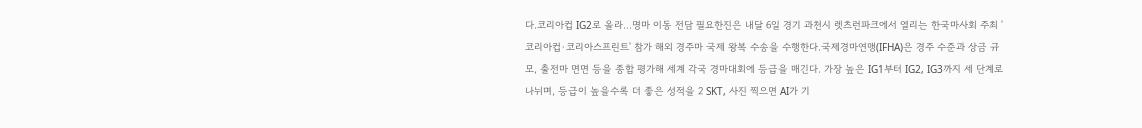다.코리아컵 IG2로 올라…명마 이동 전담 필요한진은 내달 6일 경기 과천시 렛츠런파크에서 열리는 한국마사회 주최 '코리아컵·코리아스프린트' 참가 해외 경주마 국제 왕복 수송을 수행한다.국제경마연맹(IFHA)은 경주 수준과 상금 규모, 출전마 면면 등을 종합 평가해 세계 각국 경마대회에 등급을 매긴다. 가장 높은 IG1부터 IG2, IG3까지 세 단계로 나뉘며, 등급이 높을수록 더 좋은 성적을 2 SKT, 사진 찍으면 AI가 기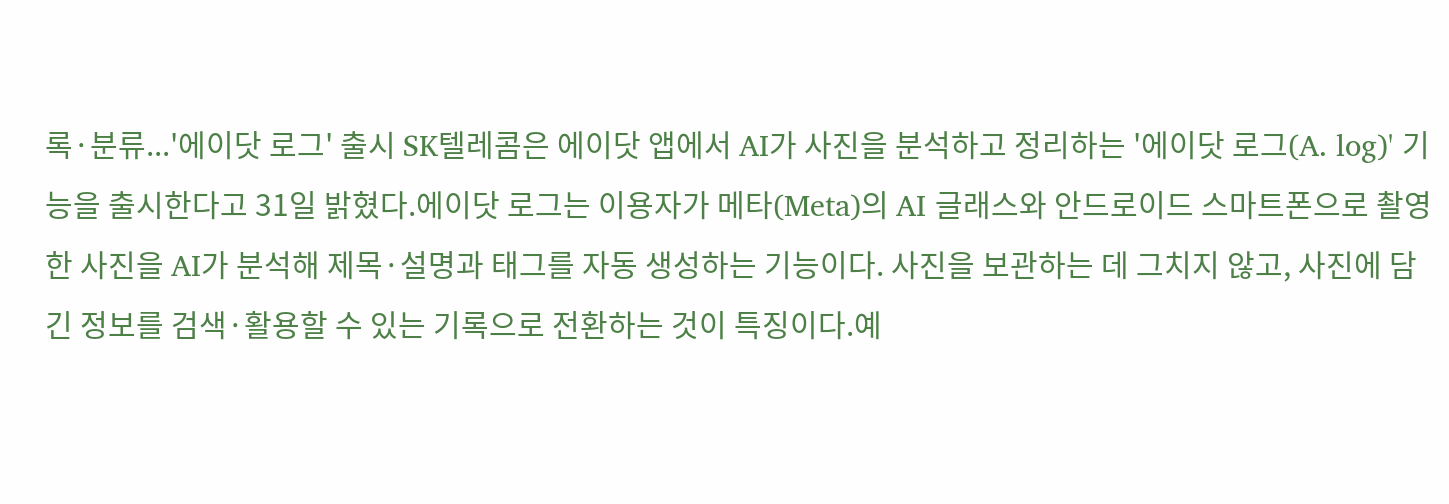록·분류...'에이닷 로그' 출시 SK텔레콤은 에이닷 앱에서 AI가 사진을 분석하고 정리하는 '에이닷 로그(A. log)' 기능을 출시한다고 31일 밝혔다.에이닷 로그는 이용자가 메타(Meta)의 AI 글래스와 안드로이드 스마트폰으로 촬영한 사진을 AI가 분석해 제목·설명과 태그를 자동 생성하는 기능이다. 사진을 보관하는 데 그치지 않고, 사진에 담긴 정보를 검색·활용할 수 있는 기록으로 전환하는 것이 특징이다.예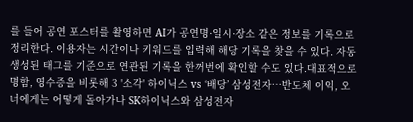를 들어 공연 포스터를 촬영하면 AI가 공연명·일시·장소 같은 정보를 기록으로 정리한다. 이용자는 시간이나 키워드를 입력해 해당 기록을 찾을 수 있다. 자동 생성된 태그를 기준으로 연관된 기록을 한꺼번에 확인할 수도 있다.대표적으로 명함, 영수증을 비롯해 3 '소각' 하이닉스 vs ‘배당’ 삼성전자…반도체 이익, 오너에게는 어떻게 돌아가나 SK하이닉스와 삼성전자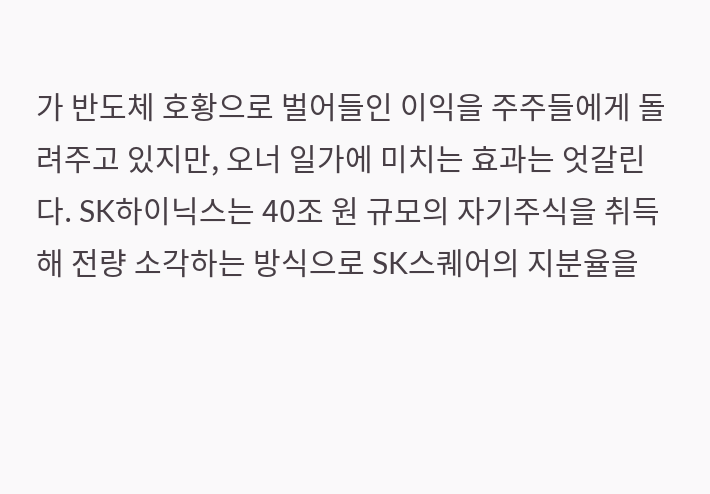가 반도체 호황으로 벌어들인 이익을 주주들에게 돌려주고 있지만, 오너 일가에 미치는 효과는 엇갈린다. SK하이닉스는 40조 원 규모의 자기주식을 취득해 전량 소각하는 방식으로 SK스퀘어의 지분율을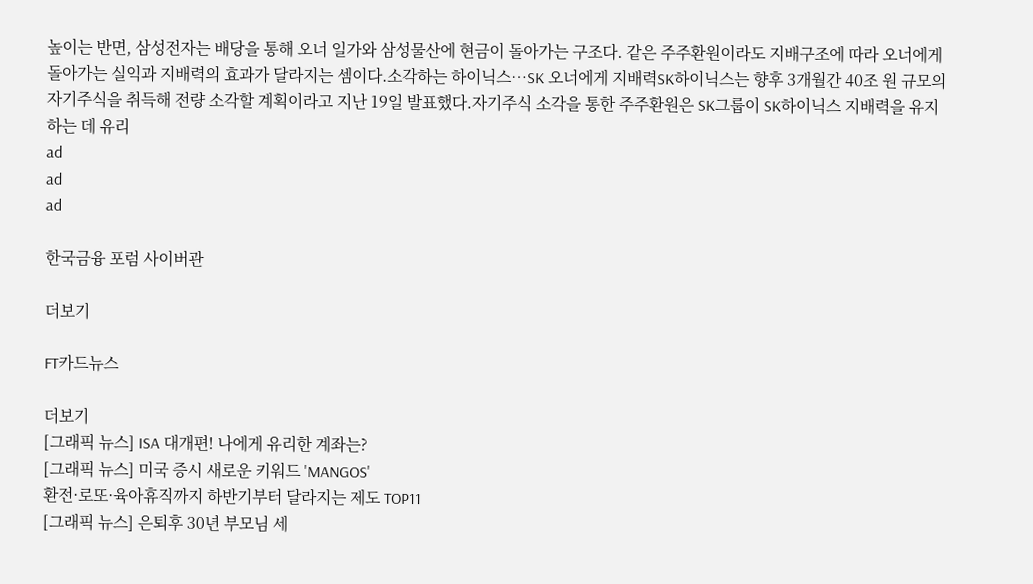높이는 반면, 삼성전자는 배당을 통해 오너 일가와 삼성물산에 현금이 돌아가는 구조다. 같은 주주환원이라도 지배구조에 따라 오너에게 돌아가는 실익과 지배력의 효과가 달라지는 셈이다.소각하는 하이닉스…SK 오너에게 지배력SK하이닉스는 향후 3개월간 40조 원 규모의 자기주식을 취득해 전량 소각할 계획이라고 지난 19일 발표했다.자기주식 소각을 통한 주주환원은 SK그룹이 SK하이닉스 지배력을 유지하는 데 유리
ad
ad
ad

한국금융 포럼 사이버관

더보기

FT카드뉴스

더보기
[그래픽 뉴스] ISA 대개편! 나에게 유리한 계좌는?
[그래픽 뉴스] 미국 증시 새로운 키워드 'MANGOS'
환전·로또·육아휴직까지 하반기부터 달라지는 제도 TOP11
[그래픽 뉴스] 은퇴후 30년 부모님 세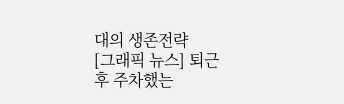대의 생존전략
[그래픽 뉴스] 퇴근 후 주차했는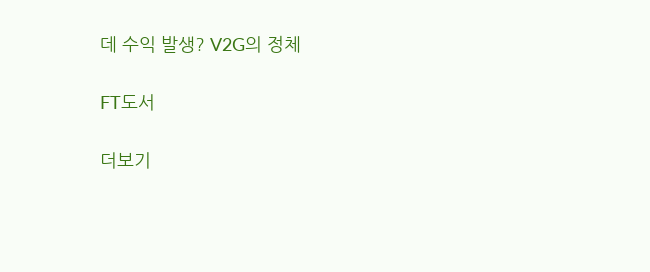데 수익 발생? V2G의 정체

FT도서

더보기